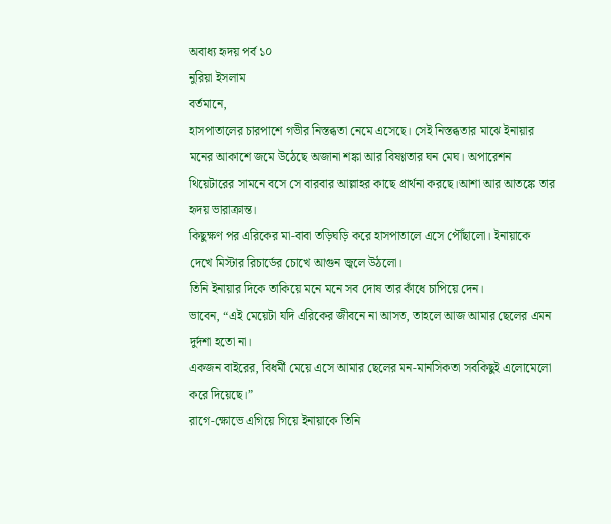অবাধ্য হৃদয় পর্ব ১০
নুরিয়া ইসলাম
বর্তমানে,
হাসপাতালের চারপাশে গভীর নিস্তব্ধতা নেমে এসেছে। সেই নিস্তব্ধতার মাঝে ইনায়ার মনের আকাশে জমে উঠেছে অজানা শঙ্কা আর বিষণ্ণতার ঘন মেঘ। অপারেশন থিয়েটারের সামনে বসে সে বারবার আল্লাহর কাছে প্রার্থনা করছে।আশা আর আতঙ্কে তার হৃদয় ভারাক্রান্ত।
কিছুক্ষণ পর এরিকের মা-বাবা তড়িঘড়ি করে হাসপাতালে এসে পৌঁছালো। ইনায়াকে দেখে মিস্টার রিচার্ডের চোখে আগুন জ্বলে উঠলো।
তিনি ইনায়ার দিকে তাকিয়ে মনে মনে সব দোষ তার কাঁধে চাপিয়ে দেন।
ভাবেন, “এই মেয়েটা যদি এরিকের জীবনে না আসত, তাহলে আজ আমার ছেলের এমন দুর্দশা হতো না।
একজন বাইরের, বিধর্মী মেয়ে এসে আমার ছেলের মন-মানসিকতা সবকিছুই এলোমেলো করে দিয়েছে।”
রাগে-ক্ষোভে এগিয়ে গিয়ে ইনায়াকে তিনি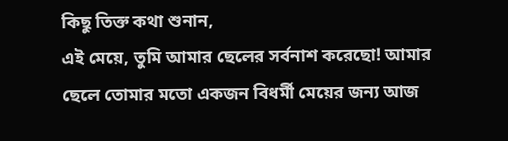কিছু তিক্ত কথা শুনান,
এই মেয়ে, তুমি আমার ছেলের সর্বনাশ করেছো! আমার ছেলে তোমার মতো একজন বিধর্মী মেয়ের জন্য আজ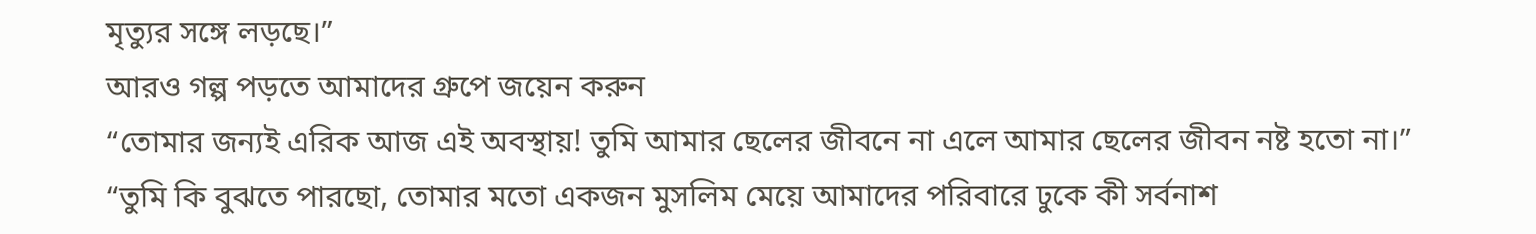মৃত্যুর সঙ্গে লড়ছে।”
আরও গল্প পড়তে আমাদের গ্রুপে জয়েন করুন
“তোমার জন্যই এরিক আজ এই অবস্থায়! তুমি আমার ছেলের জীবনে না এলে আমার ছেলের জীবন নষ্ট হতো না।”
“তুমি কি বুঝতে পারছো, তোমার মতো একজন মুসলিম মেয়ে আমাদের পরিবারে ঢুকে কী সর্বনাশ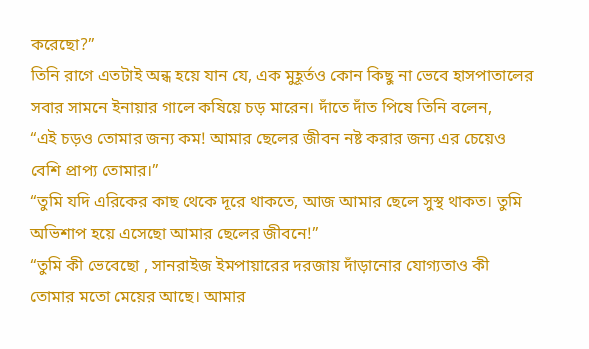করেছো?”
তিনি রাগে এতটাই অন্ধ হয়ে যান যে, এক মুহূর্তও কোন কিছু না ভেবে হাসপাতালের সবার সামনে ইনায়ার গালে কষিয়ে চড় মারেন। দাঁতে দাঁত পিষে তিনি বলেন,
“এই চড়ও তোমার জন্য কম! আমার ছেলের জীবন নষ্ট করার জন্য এর চেয়েও বেশি প্রাপ্য তোমার।”
“তুমি যদি এরিকের কাছ থেকে দূরে থাকতে, আজ আমার ছেলে সুস্থ থাকত। তুমি অভিশাপ হয়ে এসেছো আমার ছেলের জীবনে!”
“তুমি কী ভেবেছো , সানরাইজ ইমপায়ারের দরজায় দাঁড়ানোর যোগ্যতাও কী তোমার মতো মেয়ের আছে। আমার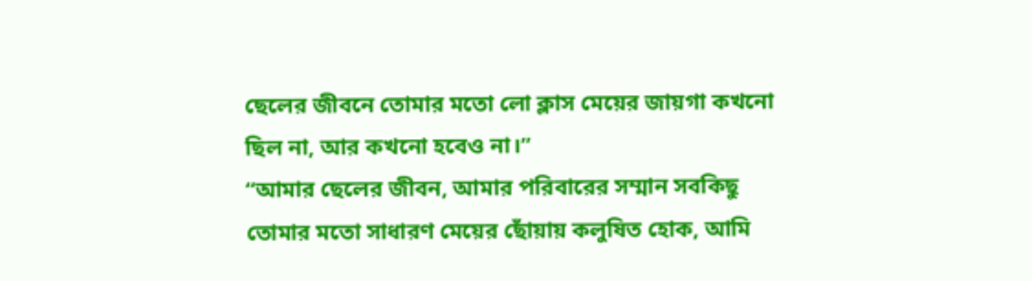ছেলের জীবনে তোমার মতো লো ক্লাস মেয়ের জায়গা কখনো ছিল না, আর কখনো হবেও না।”
“আমার ছেলের জীবন, আমার পরিবারের সম্মান সবকিছু তোমার মতো সাধারণ মেয়ের ছোঁয়ায় কলুষিত হোক, আমি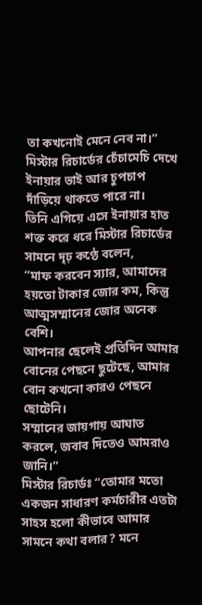তা কখনোই মেনে নেব না।”
মিস্টার রিচার্ডের চেঁচামেচি দেখে ইনায়ার ভাই আর চুপচাপ দাঁড়িয়ে থাকতে পারে না।
তিনি এগিয়ে এসে ইনায়ার হাত শক্ত করে ধরে মিস্টার রিচার্ডের সামনে দৃঢ় কণ্ঠে বলেন,
“মাফ করবেন স্যার, আমাদের হয়তো টাকার জোর কম, কিন্তু আত্মসম্মানের জোর অনেক বেশি।
আপনার ছেলেই প্রতিদিন আমার বোনের পেছনে ছুটেছে, আমার বোন কখনো কারও পেছনে ছোটেনি।
সম্মানের জায়গায় আঘাত করলে, জবাব দিতেও আমরাও জানি।”
মিস্টার রিচার্ডঃ “তোমার মতো একজন সাধারণ কর্মচারীর এতটা সাহস হলো কীভাবে আমার সামনে কথা বলার? মনে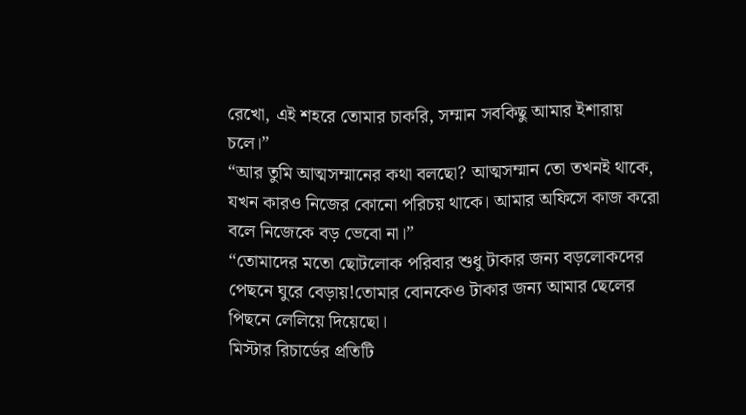রেখো, এই শহরে তোমার চাকরি, সম্মান সবকিছু আমার ইশারায় চলে।”
“আর তুমি আত্মসম্মানের কথা বলছো? আত্মসম্মান তো তখনই থাকে, যখন কারও নিজের কোনো পরিচয় থাকে। আমার অফিসে কাজ করো বলে নিজেকে বড় ভেবো না।”
“তোমাদের মতো ছোটলোক পরিবার শুধু টাকার জন্য বড়লোকদের পেছনে ঘুরে বেড়ায়!তোমার বোনকেও টাকার জন্য আমার ছেলের পিছনে লেলিয়ে দিয়েছো।
মিস্টার রিচার্ডের প্রতিটি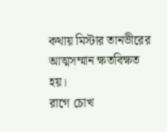কথায় মিস্টার তানভীরের আত্মসম্মান ক্ষতবিক্ষত হয়।
রাগে চোখ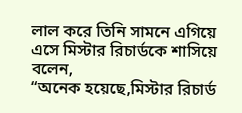লাল করে তিনি সামনে এগিয়ে এসে মিস্টার রিচার্ডকে শাসিয়ে বলেন,
“অনেক হয়েছে,মিস্টার রিচার্ড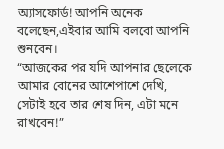অ্যাসফোর্ড! আপনি অনেক বলেছেন,এইবার আমি বলবো আপনি শুনবেন।
“আজকের পর যদি আপনার ছেলেকে আমার বোনের আশেপাশে দেখি, সেটাই হবে তার শেষ দিন, এটা মনে রাখবেন!”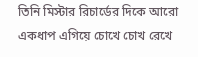তিনি মিস্টার রিচার্ডের দিকে আরো একধাপ এগিয়ে চোখে চোখ রেখে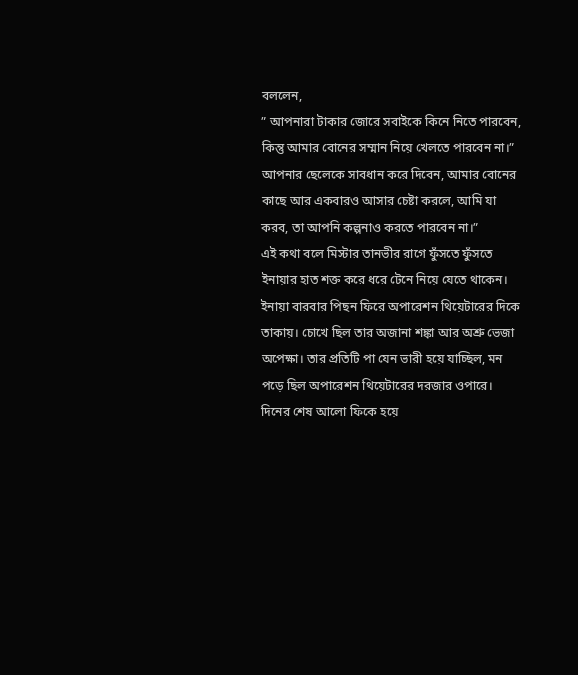বললেন,
” আপনারা টাকার জোরে সবাইকে কিনে নিতে পারবেন, কিন্তু আমার বোনের সম্মান নিয়ে খেলতে পারবেন না।”
আপনার ছেলেকে সাবধান করে দিবেন, আমার বোনের কাছে আর একবারও আসার চেষ্টা করলে, আমি যা করব, তা আপনি কল্পনাও করতে পারবেন না।”
এই কথা বলে মিস্টার তানভীর রাগে ফুঁসতে ফুঁসতে ইনায়ার হাত শক্ত করে ধরে টেনে নিয়ে যেতে থাকেন।
ইনায়া বারবার পিছন ফিরে অপারেশন থিয়েটারের দিকে তাকায়। চোখে ছিল তার অজানা শঙ্কা আর অশ্রু ভেজা অপেক্ষা। তার প্রতিটি পা যেন ভারী হয়ে যাচ্ছিল, মন পড়ে ছিল অপারেশন থিয়েটারের দরজার ওপারে।
দিনের শেষ আলো ফিকে হয়ে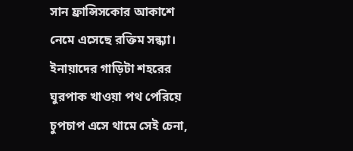সান ফ্রান্সিসকোর আকাশে নেমে এসেছে রক্তিম সন্ধ্যা।
ইনায়াদের গাড়িটা শহরের ঘুরপাক খাওয়া পথ পেরিয়ে চুপচাপ এসে থামে সেই চেনা,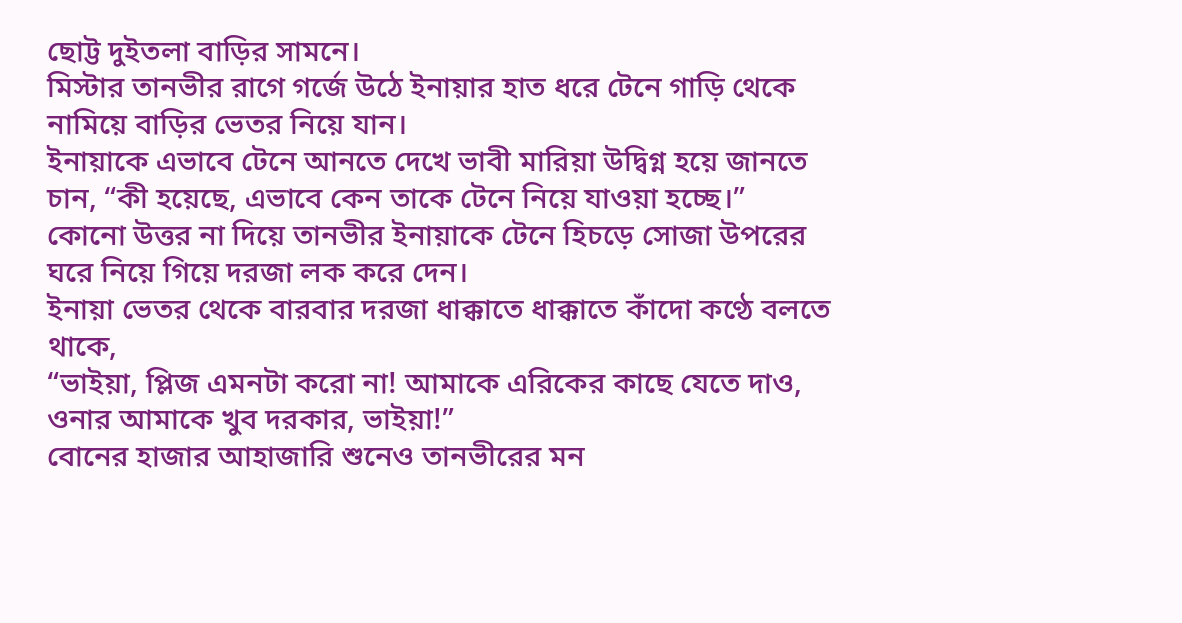ছোট্ট দুইতলা বাড়ির সামনে।
মিস্টার তানভীর রাগে গর্জে উঠে ইনায়ার হাত ধরে টেনে গাড়ি থেকে নামিয়ে বাড়ির ভেতর নিয়ে যান।
ইনায়াকে এভাবে টেনে আনতে দেখে ভাবী মারিয়া উদ্বিগ্ন হয়ে জানতে চান, “কী হয়েছে, এভাবে কেন তাকে টেনে নিয়ে যাওয়া হচ্ছে।”
কোনো উত্তর না দিয়ে তানভীর ইনায়াকে টেনে হিচড়ে সোজা উপরের ঘরে নিয়ে গিয়ে দরজা লক করে দেন।
ইনায়া ভেতর থেকে বারবার দরজা ধাক্কাতে ধাক্কাতে কাঁদো কণ্ঠে বলতে থাকে,
“ভাইয়া, প্লিজ এমনটা করো না! আমাকে এরিকের কাছে যেতে দাও, ওনার আমাকে খুব দরকার, ভাইয়া!”
বোনের হাজার আহাজারি শুনেও তানভীরের মন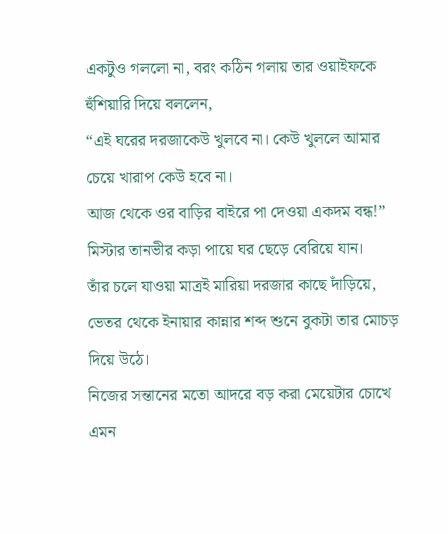একটুও গললো না, বরং কঠিন গলায় তার ওয়াইফকে হুঁশিয়ারি দিয়ে বললেন,
“এই ঘরের দরজাকেউ খুলবে না। কেউ খুললে আমার চেয়ে খারাপ কেউ হবে না।
আজ থেকে ওর বাড়ির বাইরে পা দেওয়া একদম বন্ধ!”
মিস্টার তানভীর কড়া পায়ে ঘর ছেড়ে বেরিয়ে যান।
তাঁর চলে যাওয়া মাত্রই মারিয়া দরজার কাছে দাঁড়িয়ে, ভেতর থেকে ইনায়ার কান্নার শব্দ শুনে বুকটা তার মোচড় দিয়ে উঠে।
নিজের সন্তানের মতো আদরে বড় করা মেয়েটার চোখে এমন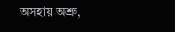অসহায় অশ্রু,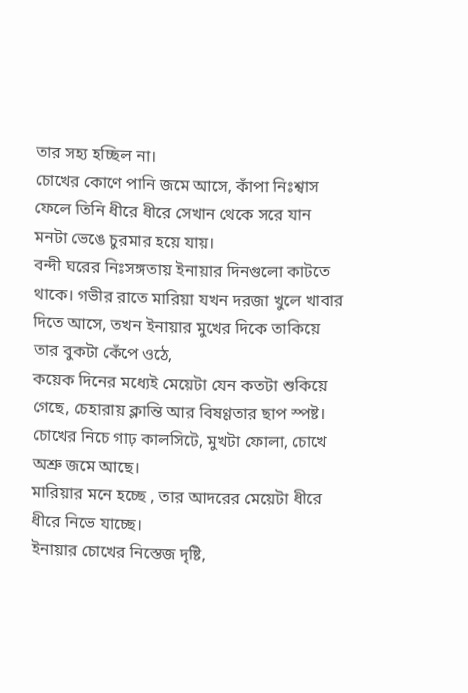তার সহ্য হচ্ছিল না।
চোখের কোণে পানি জমে আসে, কাঁপা নিঃশ্বাস ফেলে তিনি ধীরে ধীরে সেখান থেকে সরে যান মনটা ভেঙে চুরমার হয়ে যায়।
বন্দী ঘরের নিঃসঙ্গতায় ইনায়ার দিনগুলো কাটতে থাকে। গভীর রাতে মারিয়া যখন দরজা খুলে খাবার দিতে আসে, তখন ইনায়ার মুখের দিকে তাকিয়ে তার বুকটা কেঁপে ওঠে,
কয়েক দিনের মধ্যেই মেয়েটা যেন কতটা শুকিয়ে গেছে, চেহারায় ক্লান্তি আর বিষণ্ণতার ছাপ স্পষ্ট।
চোখের নিচে গাঢ় কালসিটে, মুখটা ফোলা, চোখে অশ্রু জমে আছে।
মারিয়ার মনে হচ্ছে , তার আদরের মেয়েটা ধীরে ধীরে নিভে যাচ্ছে।
ইনায়ার চোখের নিস্তেজ দৃষ্টি,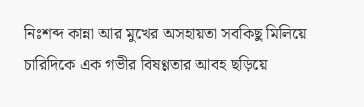নিঃশব্দ কান্না আর মুখের অসহায়তা সবকিছু মিলিয়ে চারিদিকে এক গভীর বিষণ্ণতার আবহ ছড়িয়ে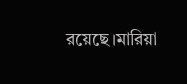রয়েছে।মারিয়া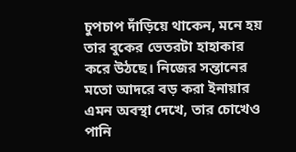চুপচাপ দাঁড়িয়ে থাকেন, মনে হয় তার বুকের ভেতরটা হাহাকার করে উঠছে। নিজের সন্তানের মতো আদরে বড় করা ইনায়ার এমন অবস্থা দেখে, তার চোখেও পানি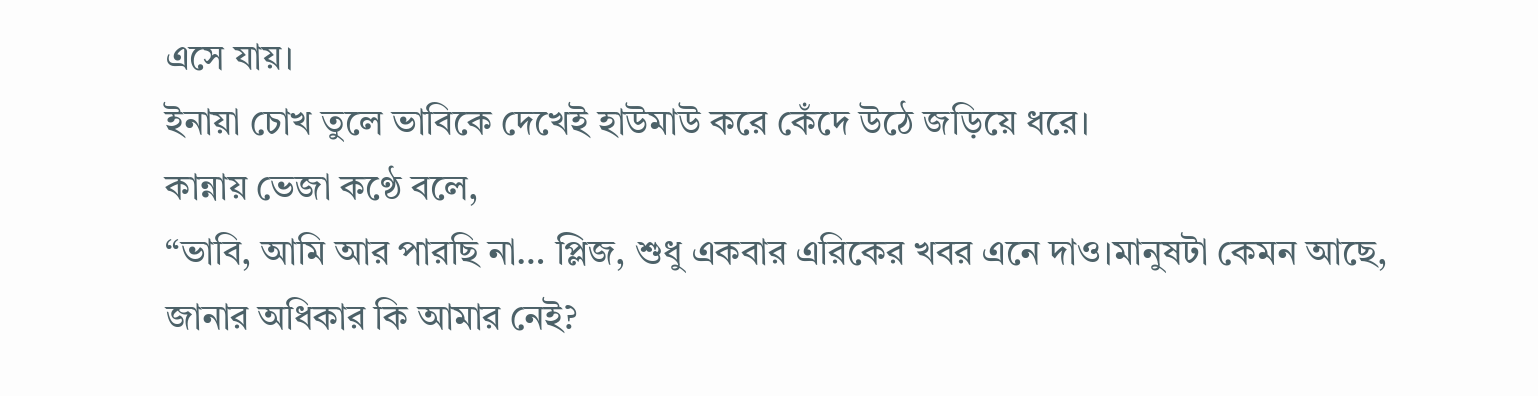এসে যায়।
ইনায়া চোখ তুলে ভাবিকে দেখেই হাউমাউ করে কেঁদে উঠে জড়িয়ে ধরে।
কান্নায় ভেজা কণ্ঠে বলে,
“ভাবি, আমি আর পারছি না… প্লিজ, শুধু একবার এরিকের খবর এনে দাও।মানুষটা কেমন আছে, জানার অধিকার কি আমার নেই?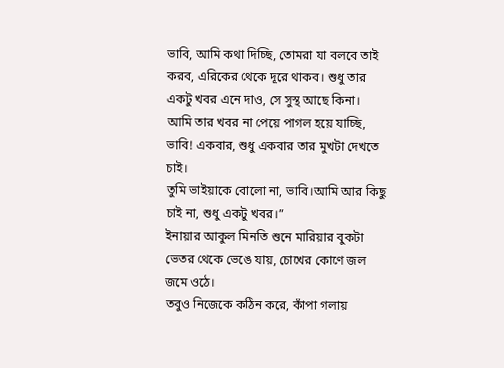ভাবি, আমি কথা দিচ্ছি, তোমরা যা বলবে তাই করব, এরিকের থেকে দূরে থাকব। শুধু তার একটু খবর এনে দাও, সে সুস্থ আছে কিনা।
আমি তার খবর না পেয়ে পাগল হয়ে যাচ্ছি, ভাবি! একবার, শুধু একবার তার মুখটা দেখতে চাই।
তুমি ভাইয়াকে বোলো না, ভাবি।আমি আর কিছু চাই না, শুধু একটু খবর।”
ইনায়ার আকুল মিনতি শুনে মারিয়ার বুকটা ভেতর থেকে ভেঙে যায়, চোখের কোণে জল জমে ওঠে।
তবুও নিজেকে কঠিন করে, কাঁপা গলায়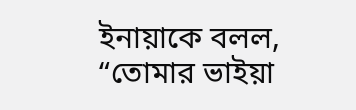ইনায়াকে বলল,
“তোমার ভাইয়া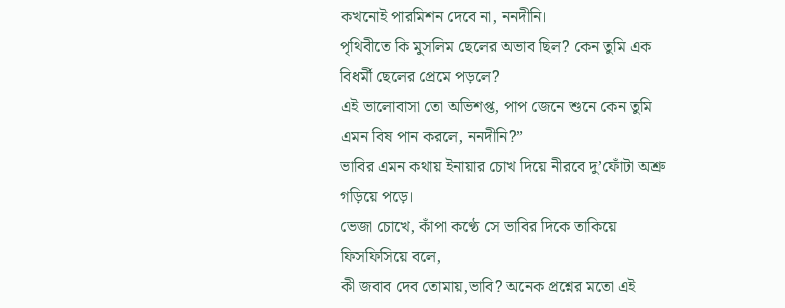কখনোই পারমিশন দেবে না, ননদীনি।
পৃথিবীতে কি মুসলিম ছেলের অভাব ছিল? কেন তুমি এক বিধর্মী ছেলের প্রেমে পড়লে?
এই ভালোবাসা তো অভিশপ্ত, পাপ জেনে শুনে কেন তুমি এমন বিষ পান করলে, ননদীনি?”
ভাবির এমন কথায় ইনায়ার চোখ দিয়ে নীরবে দু’ফোঁটা অশ্রু গড়িয়ে পড়ে।
ভেজা চোখে, কাঁপা কণ্ঠে সে ভাবির দিকে তাকিয়ে ফিসফিসিয়ে বলে,
কী জবাব দেব তোমায়,ভাবি? অনেক প্রশ্নের মতো এই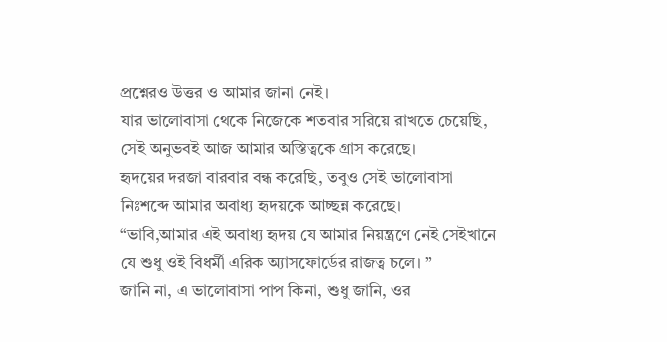প্রশ্নেরও উত্তর ও আমার জানা নেই।
যার ভালোবাসা থেকে নিজেকে শতবার সরিয়ে রাখতে চেয়েছি, সেই অনুভবই আজ আমার অস্তিত্বকে গ্রাস করেছে।
হৃদয়ের দরজা বারবার বন্ধ করেছি, তবুও সেই ভালোবাসা নিঃশব্দে আমার অবাধ্য হৃদয়কে আচ্ছন্ন করেছে।
“ভাবি,আমার এই অবাধ্য হৃদয় যে আমার নিয়ন্ত্রণে নেই সেইখানে যে শুধু ওই বিধর্মী এরিক অ্যাসফোর্ডের রাজত্ব চলে। ”
জানি না, এ ভালোবাসা পাপ কিনা, শুধু জানি, ওর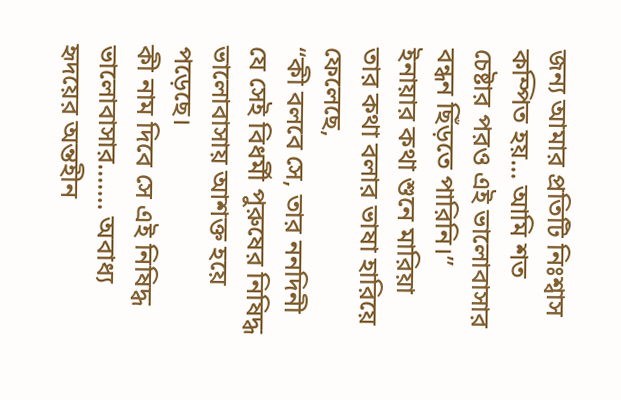জন্য আমার প্রতিটি নিঃশ্বাস কম্পিত হয়… আমি শত চেষ্টার পরও এই ভালোবাসার বন্ধন ছিঁড়তে পারিনি।”
ইনায়ার কথা শুনে মারিয়া তার কথা বলার ভাষা হারিয়ে ফেলেছে,
“কী বলবে সে, তার ননদিনী যে সেই বিধর্মী পুরুষের নিষিদ্ধ ভালোবাসায় আশক্ত হয়ে পড়েছে।
কী নাম দিবে সে এই নিষিদ্ধ ভালোবাসার……. অবাধ্য হৃদয়ের অন্তহীন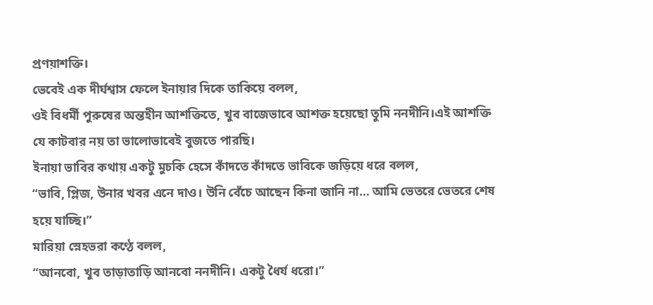প্রণয়াশক্তি।
ভেবেই এক দীর্ঘশ্বাস ফেলে ইনায়ার দিকে তাকিয়ে বলল,
ওই বিধর্মী পুরুষের অন্তহীন আশক্তিতে, খুব বাজেভাবে আশক্ত হয়েছো তুমি ননদীনি।এই আশক্তি যে কাটবার নয় তা ভালোভাবেই বুজতে পারছি।
ইনায়া ভাবির কথায় একটু মুচকি হেসে কাঁদতে কাঁদতে ভাবিকে জড়িয়ে ধরে বলল,
“ভাবি, প্লিজ, উনার খবর এনে দাও। উনি বেঁচে আছেন কিনা জানি না… আমি ভেতরে ভেতরে শেষ হয়ে যাচ্ছি।”
মারিয়া স্নেহভরা কণ্ঠে বলল,
“আনবো, খুব তাড়াতাড়ি আনবো ননদীনি। একটু ধৈর্য ধরো।”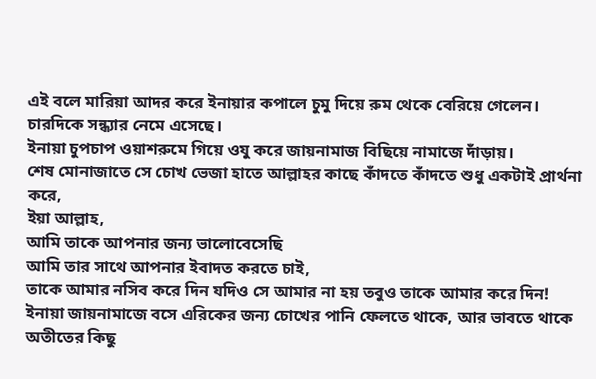এই বলে মারিয়া আদর করে ইনায়ার কপালে চুমু দিয়ে রুম থেকে বেরিয়ে গেলেন।
চারদিকে সন্ধ্যার নেমে এসেছে।
ইনায়া চুপচাপ ওয়াশরুমে গিয়ে ওযু করে জায়নামাজ বিছিয়ে নামাজে দাঁড়ায়।
শেষ মোনাজাতে সে চোখ ভেজা হাতে আল্লাহর কাছে কাঁদতে কাঁদতে শুধু একটাই প্রার্থনা করে,
ইয়া আল্লাহ,
আমি তাকে আপনার জন্য ভালোবেসেছি
আমি তার সাথে আপনার ইবাদত করতে চাই,
তাকে আমার নসিব করে দিন যদিও সে আমার না হয় তবুও তাকে আমার করে দিন!
ইনায়া জায়নামাজে বসে এরিকের জন্য চোখের পানি ফেলতে থাকে, আর ভাবতে থাকে অতীতের কিছু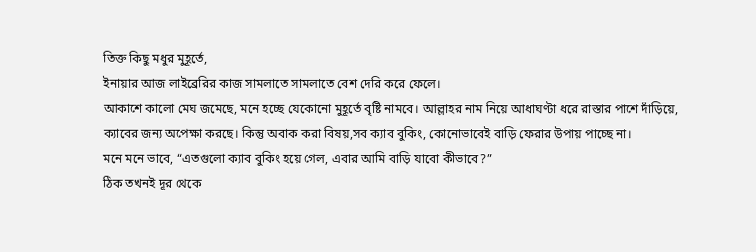তিক্ত কিছু মধুর মুহূর্তে,
ইনায়ার আজ লাইব্রেরির কাজ সামলাতে সামলাতে বেশ দেরি করে ফেলে।
আকাশে কালো মেঘ জমেছে, মনে হচ্ছে যেকোনো মুহূর্তে বৃষ্টি নামবে। আল্লাহর নাম নিয়ে আধাঘণ্টা ধরে রাস্তার পাশে দাঁড়িয়ে, ক্যাবের জন্য অপেক্ষা করছে। কিন্তু অবাক করা বিষয়,সব ক্যাব বুকিং, কোনোভাবেই বাড়ি ফেরার উপায় পাচ্ছে না।
মনে মনে ভাবে, “এতগুলো ক্যাব বুকিং হয়ে গেল, এবার আমি বাড়ি যাবো কীভাবে?”
ঠিক তখনই দূর থেকে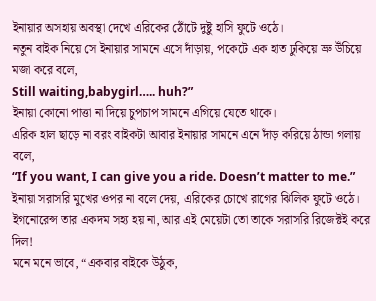ইনায়ার অসহায় অবস্থা দেখে এরিকের ঠোঁটে দুষ্টু হাসি ফুটে ওঠে।
নতুন বাইক নিয়ে সে ইনায়ার সামনে এসে দাঁড়ায়, পকেটে এক হাত ঢুকিয়ে ভ্রু উঁচিয়ে মজা করে বলে,
Still waiting,babygirl….. huh?”
ইনায়া কোনো পাত্তা না দিয়ে চুপচাপ সামনে এগিয়ে যেতে থাকে।
এরিক হাল ছাড়ে না বরং বাইকটা আবার ইনায়ার সামনে এনে দাঁড় করিয়ে ঠান্ডা গলায় বলে,
“If you want, I can give you a ride. Doesn’t matter to me.”
ইনায়া সরাসরি মুখের ওপর না বলে দেয়, এরিকের চোখে রাগের ঝিলিক ফুটে ওঠে।
ইগনোরেন্স তার একদম সহ্য হয় না, আর এই মেয়েটা তো তাকে সরাসরি রিজেক্টই করে দিল!
মনে মনে ভাবে, “একবার বাইকে উঠুক,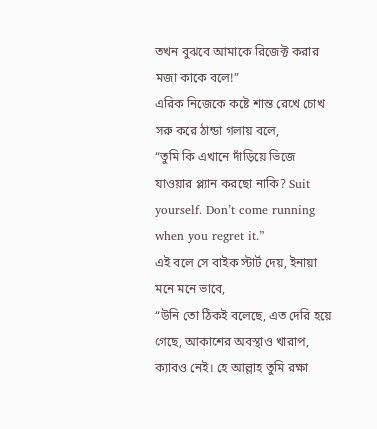তখন বুঝবে আমাকে রিজেক্ট করার মজা কাকে বলে!”
এরিক নিজেকে কষ্টে শান্ত রেখে চোখ সরু করে ঠান্ডা গলায় বলে,
“তুমি কি এখানে দাঁড়িয়ে ভিজে যাওয়ার প্ল্যান করছো নাকি? Suit yourself. Don’t come running when you regret it.”
এই বলে সে বাইক স্টার্ট দেয়, ইনায়া মনে মনে ভাবে,
“উনি তো ঠিকই বলেছে, এত দেরি হয়ে গেছে, আকাশের অবস্থাও খারাপ, ক্যাবও নেই। হে আল্লাহ তুমি রক্ষা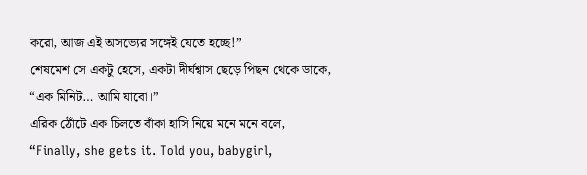করো, আজ এই অসভ্যের সঙ্গেই যেতে হচ্ছে!”
শেষমেশ সে একটু হেসে, একটা দীর্ঘশ্বাস ছেড়ে পিছন থেকে ডাকে,
“এক মিনিট… আমি যাবো।”
এরিক ঠোঁটে এক চিলতে বাঁকা হাসি নিয়ে মনে মনে বলে,
“Finally, she gets it. Told you, babygirl,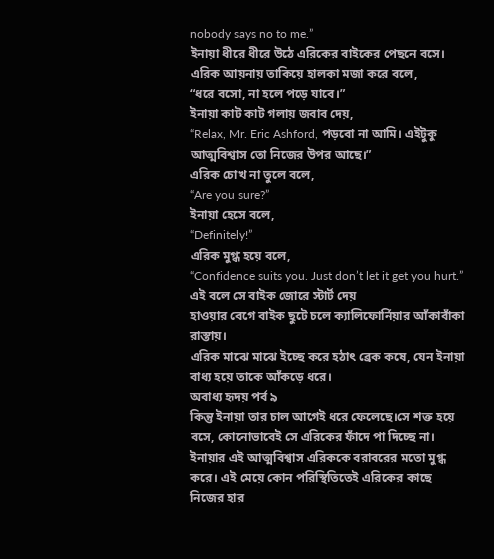nobody says no to me.”
ইনায়া ধীরে ধীরে উঠে এরিকের বাইকের পেছনে বসে।
এরিক আয়নায় তাকিয়ে হালকা মজা করে বলে,
“ধরে বসো, না হলে পড়ে যাবে।”
ইনায়া কাট কাট গলায় জবাব দেয়,
“Relax, Mr. Eric Ashford, পড়বো না আমি। এইটুকু আত্মবিশ্বাস তো নিজের উপর আছে।”
এরিক চোখ না তুলে বলে,
“Are you sure?”
ইনায়া হেসে বলে,
“Definitely!”
এরিক মুগ্ধ হয়ে বলে,
“Confidence suits you. Just don’t let it get you hurt.”
এই বলে সে বাইক জোরে স্টার্ট দেয়
হাওয়ার বেগে বাইক ছুটে চলে ক্যালিফোর্নিয়ার আঁকাবাঁকা রাস্তায়।
এরিক মাঝে মাঝে ইচ্ছে করে হঠাৎ ব্রেক কষে, যেন ইনায়া বাধ্য হয়ে তাকে আঁকড়ে ধরে।
অবাধ্য হৃদয় পর্ব ৯
কিন্তু ইনায়া তার চাল আগেই ধরে ফেলেছে।সে শক্ত হয়ে বসে, কোনোভাবেই সে এরিকের ফাঁদে পা দিচ্ছে না।
ইনায়ার এই আত্মবিশ্বাস এরিককে বরাবরের মতো মুগ্ধ করে। এই মেয়ে কোন পরিস্থিতিতেই এরিকের কাছে নিজের হার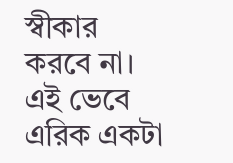স্বীকার করবে না। এই ভেবে এরিক একটা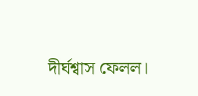দীর্ঘশ্বাস ফেলল।